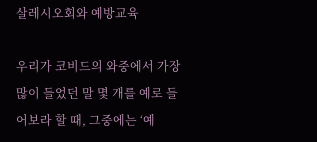살레시오회와 예방교육

우리가 코비드의 와중에서 가장 많이 들었던 말 몇 개를 예로 들어보라 할 때, 그중에는 ‘예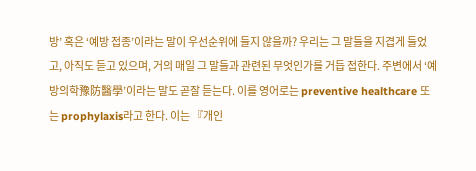방’ 혹은 ‘예방 접종’이라는 말이 우선순위에 들지 않을까? 우리는 그 말들을 지겹게 들었고, 아직도 듣고 있으며, 거의 매일 그 말들과 관련된 무엇인가를 거듭 접한다. 주변에서 ‘예방의학豫防醫學’이라는 말도 곧잘 듣는다. 이를 영어로는 preventive healthcare 또는 prophylaxis라고 한다. 이는 『개인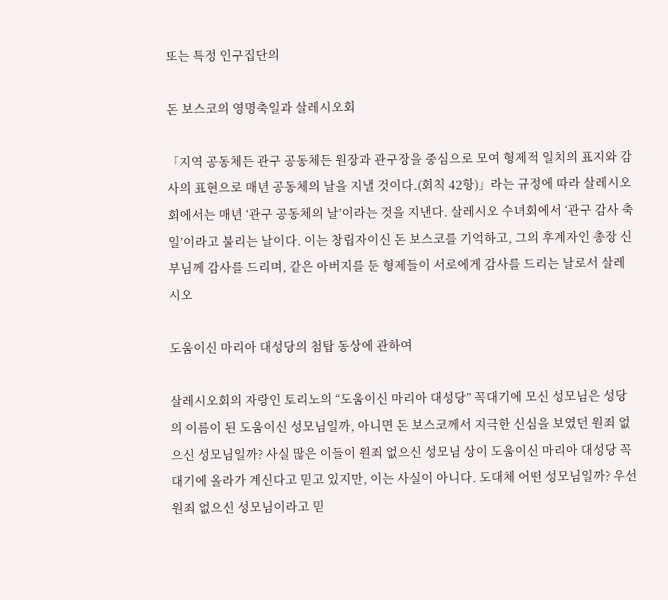또는 특정 인구집단의

돈 보스코의 영명축일과 살레시오회

「지역 공동체든 관구 공동체든 원장과 관구장을 중심으로 모여 형제적 일치의 표지와 감사의 표현으로 매년 공동체의 날을 지낼 것이다.(회칙 42항)」라는 규정에 따라 살레시오회에서는 매년 ‘관구 공동체의 날’이라는 것을 지낸다. 살레시오 수녀회에서 ‘관구 감사 축일’이라고 불리는 날이다. 이는 창립자이신 돈 보스코를 기억하고, 그의 후계자인 총장 신부님께 감사를 드리며, 같은 아버지를 둔 형제들이 서로에게 감사를 드리는 날로서 살레시오

도움이신 마리아 대성당의 첨탑 동상에 관하여

살레시오회의 자랑인 토리노의 “도움이신 마리아 대성당” 꼭대기에 모신 성모님은 성당의 이름이 된 도움이신 성모님일까, 아니면 돈 보스코께서 지극한 신심을 보였던 원죄 없으신 성모님일까? 사실 많은 이들이 원죄 없으신 성모님 상이 도움이신 마리아 대성당 꼭대기에 올라가 계신다고 믿고 있지만, 이는 사실이 아니다. 도대체 어떤 성모님일까? 우선 원죄 없으신 성모님이라고 믿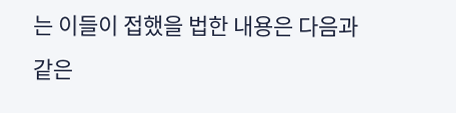는 이들이 접했을 법한 내용은 다음과 같은